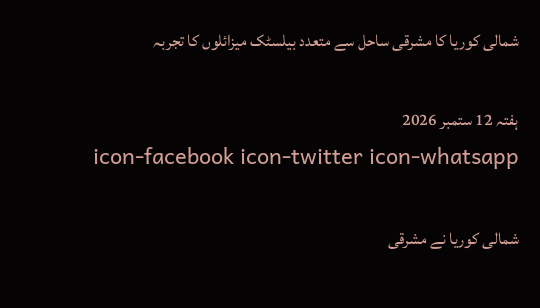شمالی کوریا کا مشرقی ساحل سے متعدد بیلسٹک میزائلوں کا تجربہ

ہفتہ 12 ستمبر 2026
icon-facebook icon-twitter icon-whatsapp

شمالی کوریا نے مشرقی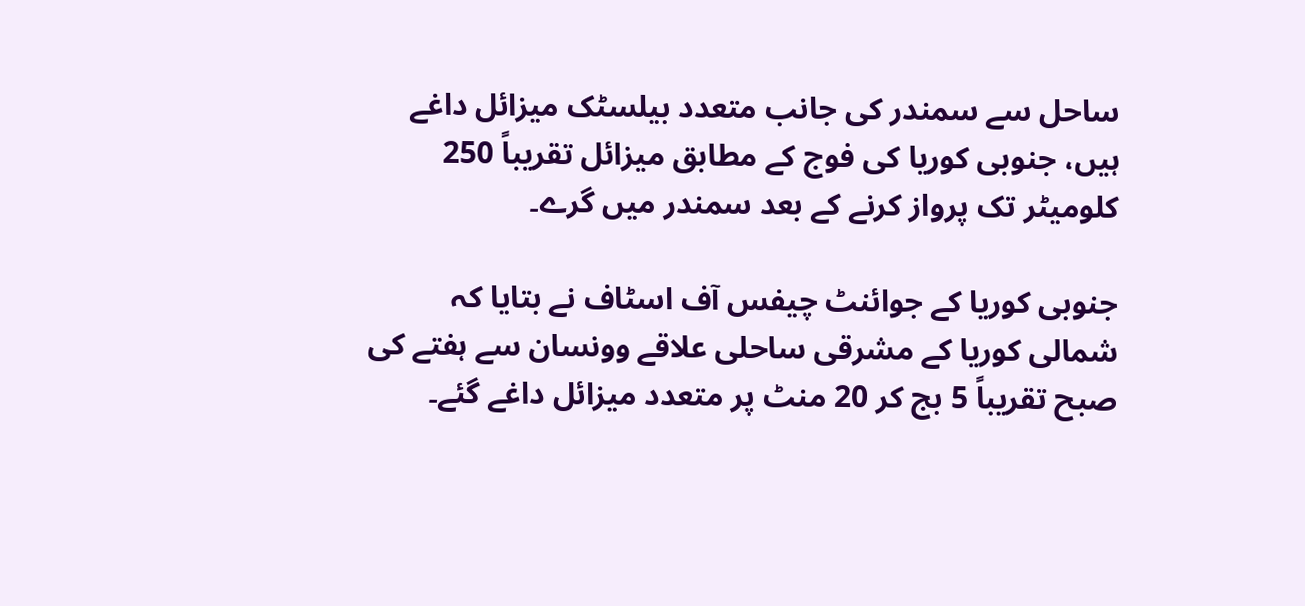ساحل سے سمندر کی جانب متعدد بیلسٹک میزائل داغے ہیں، جنوبی کوریا کی فوج کے مطابق میزائل تقریباً 250 کلومیٹر تک پرواز کرنے کے بعد سمندر میں گرے۔

جنوبی کوریا کے جوائنٹ چیفس آف اسٹاف نے بتایا کہ شمالی کوریا کے مشرقی ساحلی علاقے وونسان سے ہفتے کی صبح تقریباً 5 بج کر 20 منٹ پر متعدد میزائل داغے گئے۔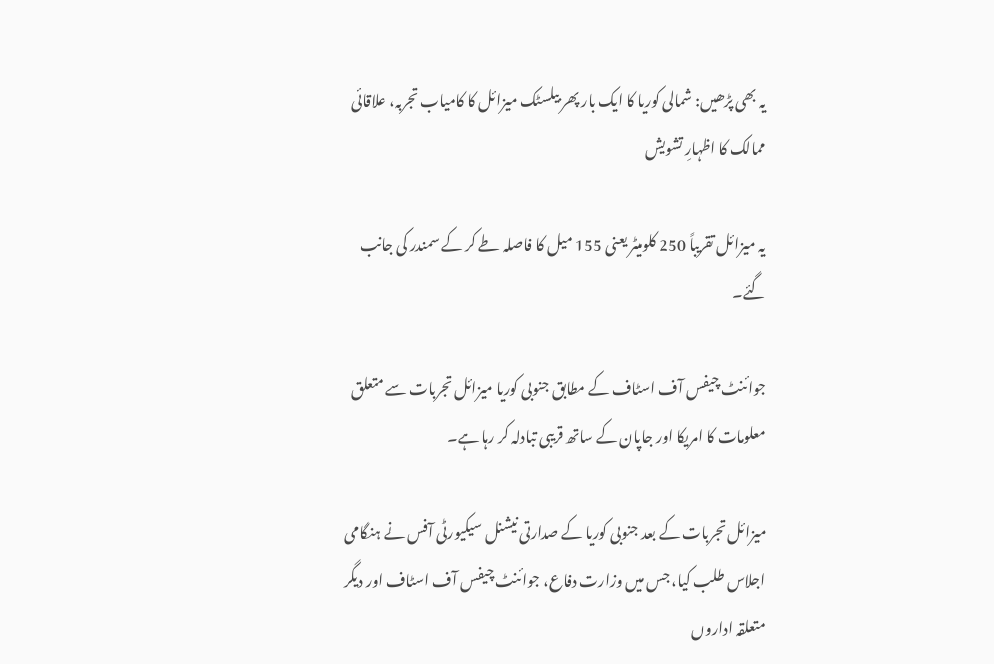یہ بھی پڑھیں: شمالی کوریا کا ایک بار پھر بیلسٹک میزائل کا کامیاب تجربہ، علاقائی ممالک کا اظہارِ تشویش

یہ میزائل تقریباً 250 کلومیٹر یعنی 155 میل کا فاصلہ طے کر کے سمندر کی جانب گئے۔

جوائنٹ چیفس آف اسٹاف کے مطابق جنوبی کوریا میزائل تجربات سے متعلق معلومات کا امریکا اور جاپان کے ساتھ قریبی تبادلہ کر رہا ہے۔

میزائل تجربات کے بعد جنوبی کوریا کے صدارتی نیشنل سیکیورٹی آفس نے ہنگامی اجلاس طلب کیا، جس میں وزارت دفاع، جوائنٹ چیفس آف اسٹاف اور دیگر متعلقہ اداروں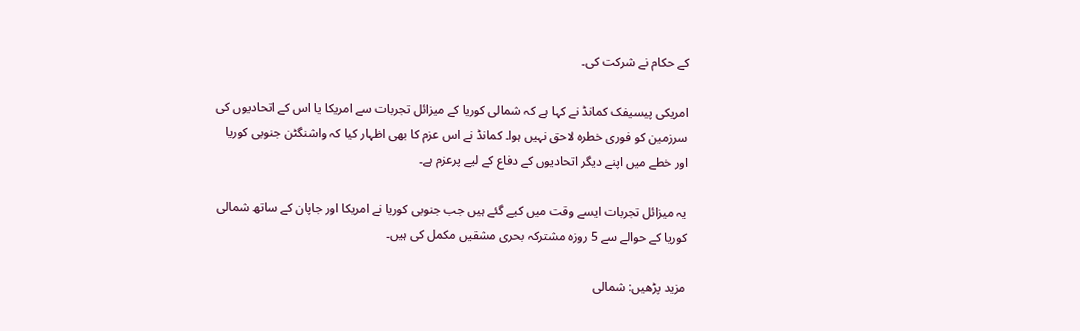کے حکام نے شرکت کی۔

امریکی پیسیفک کمانڈ نے کہا ہے کہ شمالی کوریا کے میزائل تجربات سے امریکا یا اس کے اتحادیوں کی سرزمین کو فوری خطرہ لاحق نہیں ہوا۔ کمانڈ نے اس عزم کا بھی اظہار کیا کہ واشنگٹن جنوبی کوریا اور خطے میں اپنے دیگر اتحادیوں کے دفاع کے لیے پرعزم ہے۔

یہ میزائل تجربات ایسے وقت میں کیے گئے ہیں جب جنوبی کوریا نے امریکا اور جاپان کے ساتھ شمالی کوریا کے حوالے سے 5 روزہ مشترکہ بحری مشقیں مکمل کی ہیں۔

مزید پڑھیں: شمالی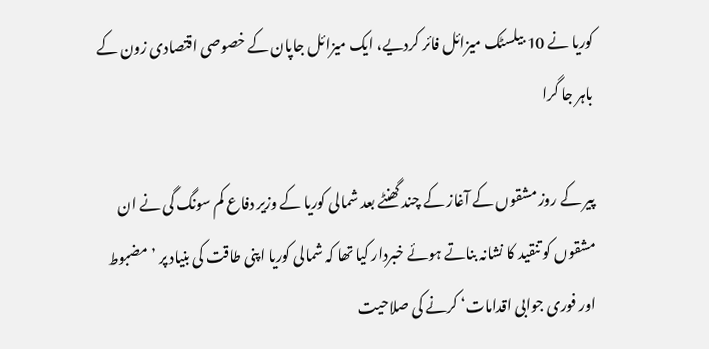کوریا نے 10 بیلسٹک میزائل فائر کردیے، ایک میزائل جاپان کے خصوصی اقتصادی زون کے باہر جا گرا

پیر کے روز مشقوں کے آغاز کے چند گھنٹے بعد شمالی کوریا کے وزیر دفاع کم سونگ گی نے ان مشقوں کو تنقید کا نشانہ بناتے ہوئے خبردار کیا تھا کہ شمالی کوریا اپنی طاقت کی بنیاد پر ’مضبوط اور فوری جوابی اقدامات‘ کرنے کی صلاحیت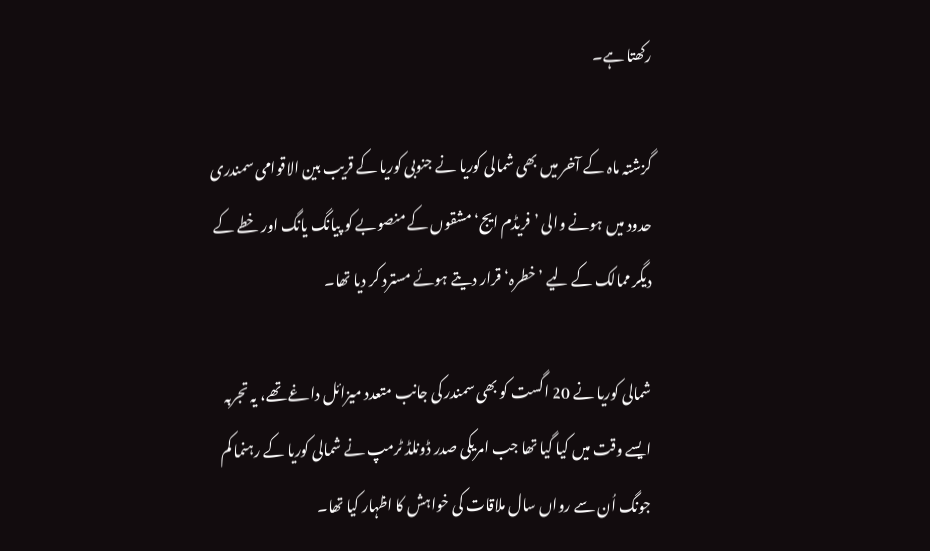رکھتا ہے۔

گزشتہ ماہ کے آخر میں بھی شمالی کوریا نے جنوبی کوریا کے قریب بین الاقوامی سمندری حدود میں ہونے والی ’فریڈم ایج‘ مشقوں کے منصوبے کو پیانگ یانگ اور خطے کے دیگر ممالک کے لیے ’خطرہ‘ قرار دیتے ہوئے مسترد کر دیا تھا۔

شمالی کوریا نے 20 اگست کو بھی سمندر کی جانب متعدد میزائل داغے تھے، یہ تجربہ ایسے وقت میں کیا گیا تھا جب امریکی صدر ڈونلڈ ٹرمپ نے شمالی کوریا کے رہنما کم جونگ اُن سے رواں سال ملاقات کی خواہش کا اظہار کیا تھا۔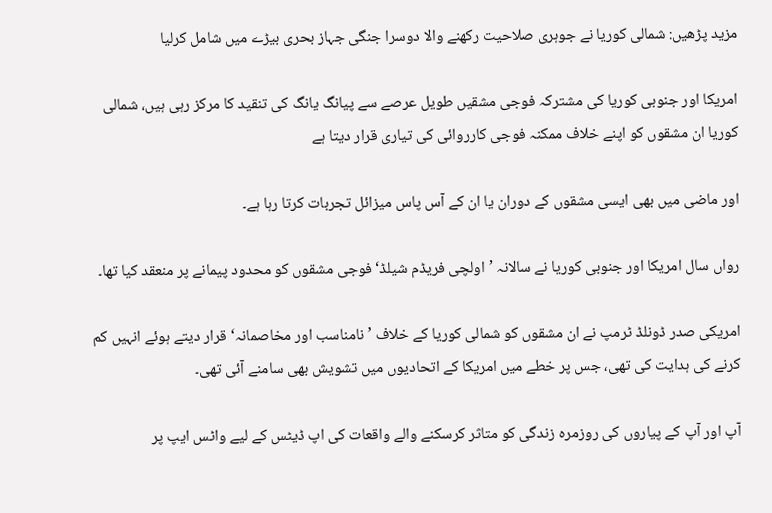مزید پڑھیں: شمالی کوریا نے جوہری صلاحیت رکھنے والا دوسرا جنگی جہاز بحری بیڑے میں شامل کرلیا

امریکا اور جنوبی کوریا کی مشترکہ فوجی مشقیں طویل عرصے سے پیانگ یانگ کی تنقید کا مرکز رہی ہیں، شمالی کوریا ان مشقوں کو اپنے خلاف ممکنہ فوجی کارروائی کی تیاری قرار دیتا ہے

اور ماضی میں بھی ایسی مشقوں کے دوران یا ان کے آس پاس میزائل تجربات کرتا رہا ہے۔

رواں سال امریکا اور جنوبی کوریا نے سالانہ ’اولچی فریڈم شیلڈ‘ فوجی مشقوں کو محدود پیمانے پر منعقد کیا تھا۔

امریکی صدر ڈونلڈ ٹرمپ نے ان مشقوں کو شمالی کوریا کے خلاف ’نامناسب اور مخاصمانہ‘ قرار دیتے ہوئے انہیں کم کرنے کی ہدایت کی تھی، جس پر خطے میں امریکا کے اتحادیوں میں تشویش بھی سامنے آئی تھی۔

آپ اور آپ کے پیاروں کی روزمرہ زندگی کو متاثر کرسکنے والے واقعات کی اپ ڈیٹس کے لیے واٹس ایپ پر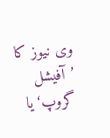وی نیوز کا ’آفیشل گروپ‘ یا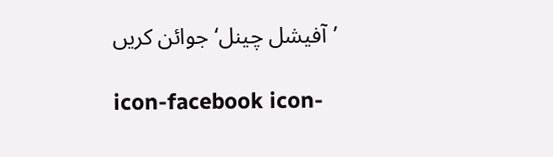’آفیشل چینل‘ جوائن کریں

icon-facebook icon-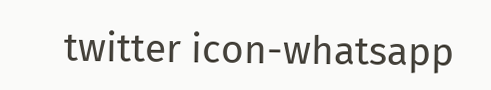twitter icon-whatsapp